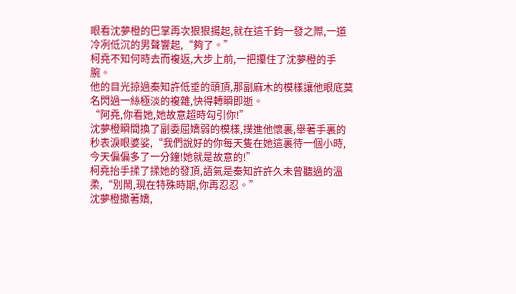眼看沈夢橙的巴掌再次狠狠揚起,就在這千鈞一發之際,一道冷冽低沉的男聲響起,“夠了。”
柯堯不知何時去而複返,大步上前,一把攥住了沈夢橙的手腕。
他的目光掠過秦知許低垂的頭頂,那副麻木的模樣讓他眼底莫名閃過一絲極淡的複雜,快得轉瞬即逝。
“阿堯,你看她,她故意超時勾引你!”
沈夢橙瞬間換了副委屈嬌弱的模樣,撲進他懷裏,舉著手裏的秒表淚眼婆娑,“我們說好的你每天隻在她這裏待一個小時,今天偏偏多了一分鐘!她就是故意的!”
柯堯抬手揉了揉她的發頂,語氣是秦知許許久未曾聽過的溫柔,“別鬧,現在特殊時期,你再忍忍。”
沈夢橙撒著嬌,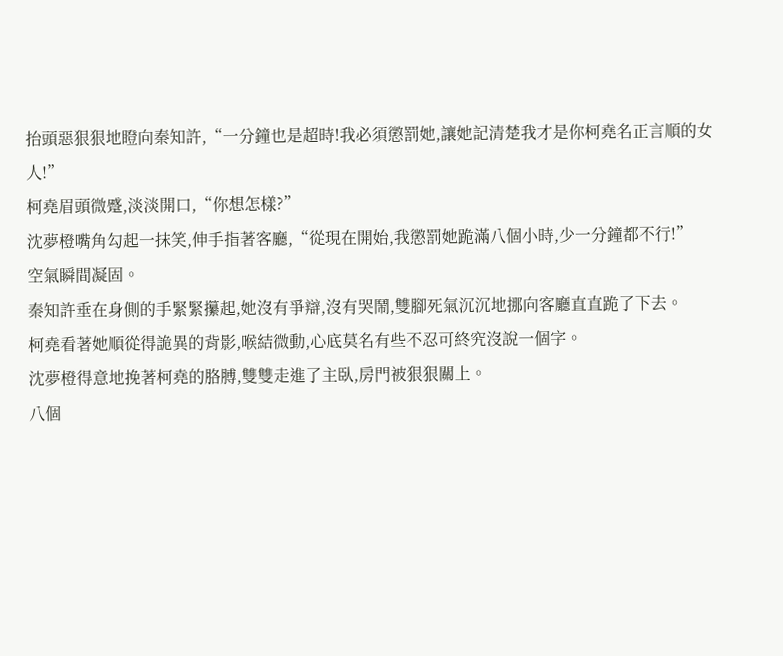抬頭惡狠狠地瞪向秦知許,“一分鐘也是超時!我必須懲罰她,讓她記清楚我才是你柯堯名正言順的女人!”
柯堯眉頭微蹙,淡淡開口,“你想怎樣?”
沈夢橙嘴角勾起一抹笑,伸手指著客廳,“從現在開始,我懲罰她跪滿八個小時,少一分鐘都不行!”
空氣瞬間凝固。
秦知許垂在身側的手緊緊攥起,她沒有爭辯,沒有哭鬧,雙腳死氣沉沉地挪向客廳直直跪了下去。
柯堯看著她順從得詭異的背影,喉結微動,心底莫名有些不忍可終究沒說一個字。
沈夢橙得意地挽著柯堯的胳膊,雙雙走進了主臥,房門被狠狠關上。
八個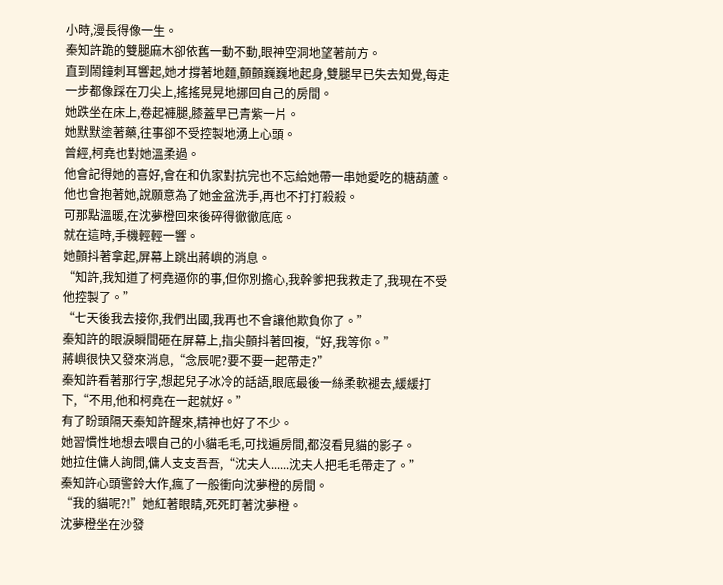小時,漫長得像一生。
秦知許跪的雙腿麻木卻依舊一動不動,眼神空洞地望著前方。
直到鬧鐘刺耳響起,她才撐著地麵,顫顫巍巍地起身,雙腿早已失去知覺,每走一步都像踩在刀尖上,搖搖晃晃地挪回自己的房間。
她跌坐在床上,卷起褲腿,膝蓋早已青紫一片。
她默默塗著藥,往事卻不受控製地湧上心頭。
曾經,柯堯也對她溫柔過。
他會記得她的喜好,會在和仇家對抗完也不忘給她帶一串她愛吃的糖葫蘆。
他也會抱著她,說願意為了她金盆洗手,再也不打打殺殺。
可那點溫暖,在沈夢橙回來後碎得徹徹底底。
就在這時,手機輕輕一響。
她顫抖著拿起,屏幕上跳出蔣嶼的消息。
“知許,我知道了柯堯逼你的事,但你別擔心,我幹爹把我救走了,我現在不受他控製了。”
“七天後我去接你,我們出國,我再也不會讓他欺負你了。”
秦知許的眼淚瞬間砸在屏幕上,指尖顫抖著回複,“好,我等你。”
蔣嶼很快又發來消息,“念辰呢?要不要一起帶走?”
秦知許看著那行字,想起兒子冰冷的話語,眼底最後一絲柔軟褪去,緩緩打下,“不用,他和柯堯在一起就好。”
有了盼頭隔天秦知許醒來,精神也好了不少。
她習慣性地想去喂自己的小貓毛毛,可找遍房間,都沒看見貓的影子。
她拉住傭人詢問,傭人支支吾吾,“沈夫人......沈夫人把毛毛帶走了。”
秦知許心頭警鈴大作,瘋了一般衝向沈夢橙的房間。
“我的貓呢?!”她紅著眼睛,死死盯著沈夢橙。
沈夢橙坐在沙發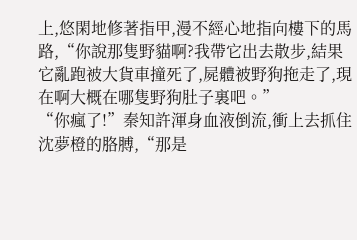上,悠閑地修著指甲,漫不經心地指向樓下的馬路,“你說那隻野貓啊?我帶它出去散步,結果它亂跑被大貨車撞死了,屍體被野狗拖走了,現在啊大概在哪隻野狗肚子裏吧。”
“你瘋了!”秦知許渾身血液倒流,衝上去抓住沈夢橙的胳膊,“那是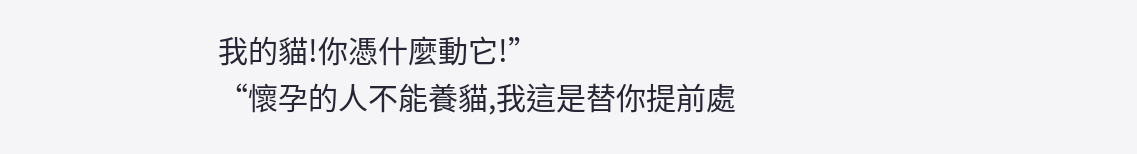我的貓!你憑什麼動它!”
“懷孕的人不能養貓,我這是替你提前處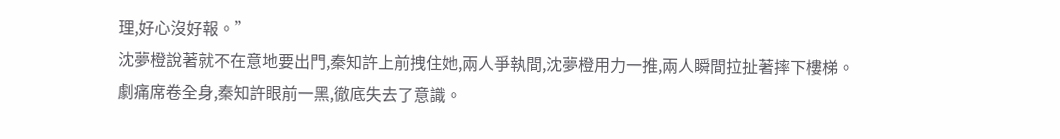理,好心沒好報。”
沈夢橙說著就不在意地要出門,秦知許上前拽住她,兩人爭執間,沈夢橙用力一推,兩人瞬間拉扯著摔下樓梯。
劇痛席卷全身,秦知許眼前一黑,徹底失去了意識。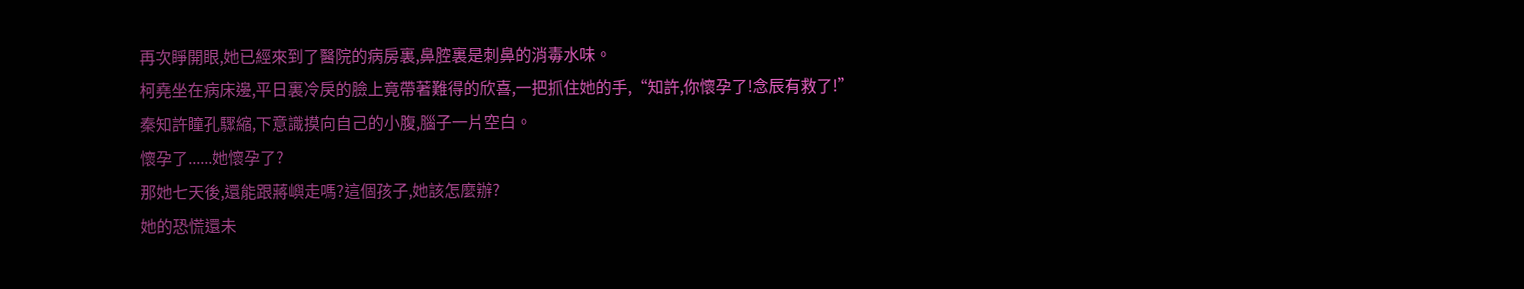再次睜開眼,她已經來到了醫院的病房裏,鼻腔裏是刺鼻的消毒水味。
柯堯坐在病床邊,平日裏冷戾的臉上竟帶著難得的欣喜,一把抓住她的手,“知許,你懷孕了!念辰有救了!”
秦知許瞳孔驟縮,下意識摸向自己的小腹,腦子一片空白。
懷孕了......她懷孕了?
那她七天後,還能跟蔣嶼走嗎?這個孩子,她該怎麼辦?
她的恐慌還未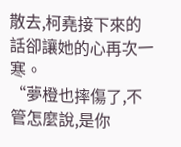散去,柯堯接下來的話卻讓她的心再次一寒。
“夢橙也摔傷了,不管怎麼說,是你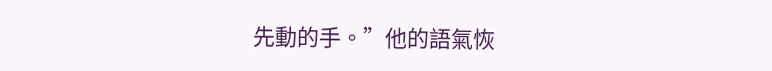先動的手。”他的語氣恢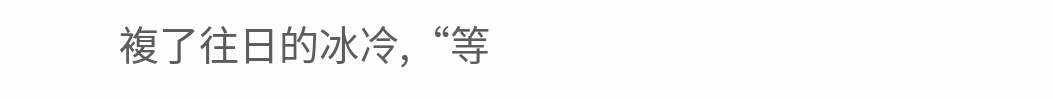複了往日的冰冷,“等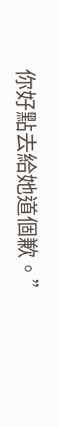你好點去給她道個歉。”